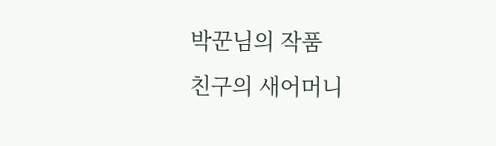박꾼님의 작품
친구의 새어머니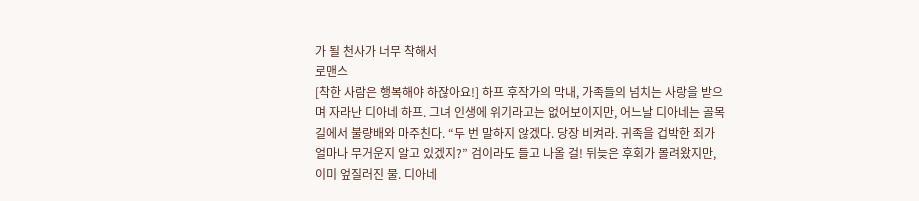가 될 천사가 너무 착해서
로맨스
[착한 사람은 행복해야 하잖아요!] 하프 후작가의 막내, 가족들의 넘치는 사랑을 받으며 자라난 디아네 하프. 그녀 인생에 위기라고는 없어보이지만, 어느날 디아네는 골목길에서 불량배와 마주친다. “두 번 말하지 않겠다. 당장 비켜라. 귀족을 겁박한 죄가 얼마나 무거운지 알고 있겠지?” 검이라도 들고 나올 걸! 뒤늦은 후회가 몰려왔지만, 이미 엎질러진 물. 디아네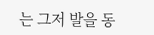는 그저 발을 동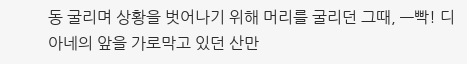동 굴리며 상황을 벗어나기 위해 머리를 굴리던 그때, —빡! 디아네의 앞을 가로막고 있던 산만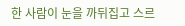한 사람이 눈을 까뒤집고 스르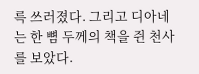륵 쓰러졌다. 그리고 디아네는 한 뼘 두께의 책을 쥔 천사를 보았다.